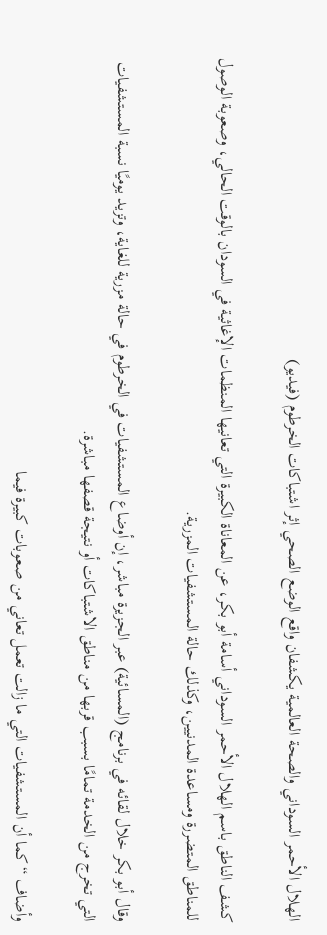الهلال الأحمر السوداني والصحة العالمية يكشفان واقع الوضع الصحي إثر اشتباكات الخرطوم (فيديو)

كشف الناطق باسم الهلال الأحمر السوداني أسامة أبو بكر، عن المعاناة الكبيرة التي تعانيها المنظمات الإغاثية في السودان بالوقت الحالي، وصعوبة الوصول للمناطق المتضررة ومساعدة المدنيين، وكذلك حالة المستشفيات المزرية.

وقال أبو بكر خلال لقائه في برنامج (المسائية) عبر الجزيرة مباشر، إن أوضاع المستشفيات في الخرطوم في حالة مزرية للغاية، وتزيد يوميًا نسبة المستشفيات التي تخرج من الخدمة تمامًا بسبب قربها من مناطق الاشتباكات أو نتيجة قصفها مباشرة.

وأضاف “كما أن المستشفيات التي ما زالت تعمل تعاني من صعوبات كبيرة فيما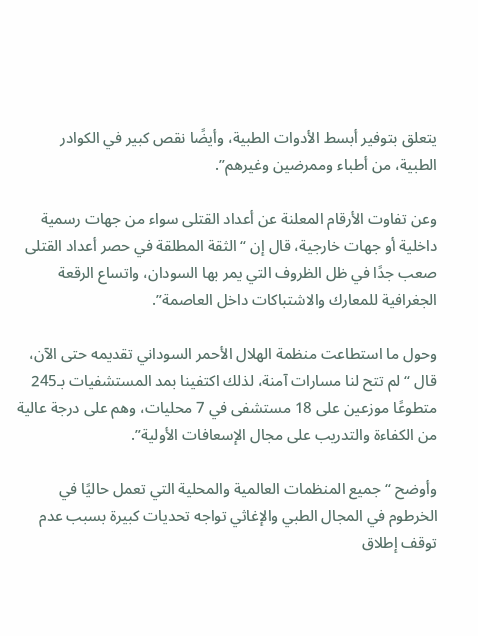يتعلق بتوفير أبسط الأدوات الطبية، وأيضًا نقص كبير في الكوادر الطبية، من أطباء وممرضين وغيرهم”.

وعن تفاوت الأرقام المعلنة عن أعداد القتلى سواء من جهات رسمية داخلية أو جهات خارجية، قال إن “الثقة المطلقة في حصر أعداد القتلى صعب جدًا في ظل الظروف التي يمر بها السودان، واتساع الرقعة الجغرافية للمعارك والاشتباكات داخل العاصمة”.

وحول ما استطاعت منظمة الهلال الأحمر السوداني تقديمه حتى الآن، قال “لم تتح لنا مسارات آمنة، لذلك اكتفينا بمد المستشفيات بـ245 متطوعًا موزعين على 18 مستشفى في 7 محليات، وهم على درجة عالية من الكفاءة والتدريب على مجال الإسعافات الأولية”.

وأوضح “جميع المنظمات العالمية والمحلية التي تعمل حاليًا في الخرطوم في المجال الطبي والإغاثي تواجه تحديات كبيرة بسبب عدم توقف إطلاق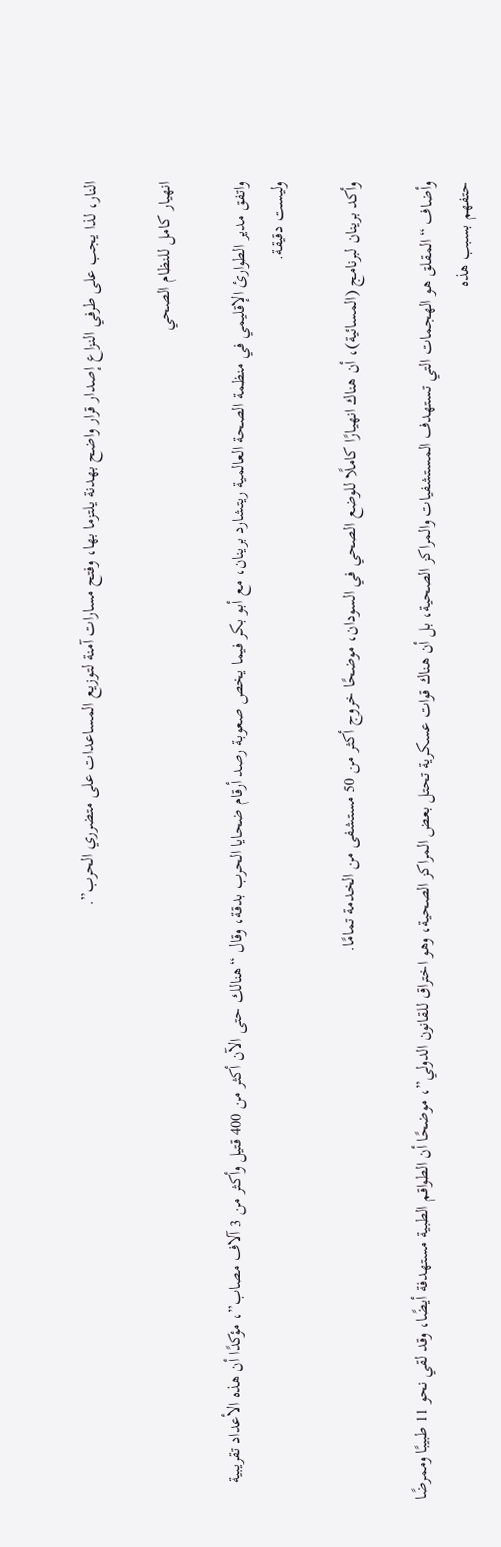النار، لذا يجب على طرفي النزاع إصدار قرار واضح بهدنة يلتزما بها، وفتح مسارات آمنة لتوزيع المساعدات على متضرري الحرب”.

انهيار كامل للنظام الصحي

واتفق مدير الطوارئ الإقليمي في منظمة الصحة العالمية ريتشارد برينان، مع أبو بكر فيما يخص صعوبة رصد أرقام ضحايا الحرب بدقة، وقال “هنالك حتى الآن أكثر من 400 قتيل وأكثر من 3 آلاف مصاب”، مؤكدًا أن هذه الأعداد تقريبية وليست دقيقة.

وأكد برينان لبرنامج (المسائية)، أن هناك انهيارًا كاملًا للوضع الصحي في السودان، موضحًا خروج أكثر من 50 مستشفى من الخدمة تمامًا.

وأضاف “المقلق هو الهجمات التي تستهدف المستشفيات والمراكز الصحية، بل أن هناك قوات عسكرية تحتل بعض المراكز الصحية، وهو اختراق للقانون الدولي”، موضحًا أن الطواقم الطبية مستهدفة أيضًا، وقد لقي نحو 11 طبيبًا وممرضًا حتفهم بسبب هذه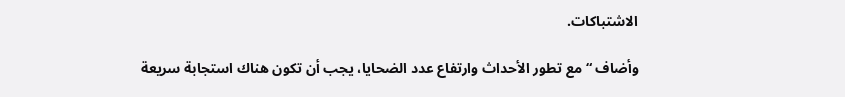الاشتباكات.

وأضاف “مع تطور الأحداث وارتفاع عدد الضحايا، يجب أن تكون هناك استجابة سريعة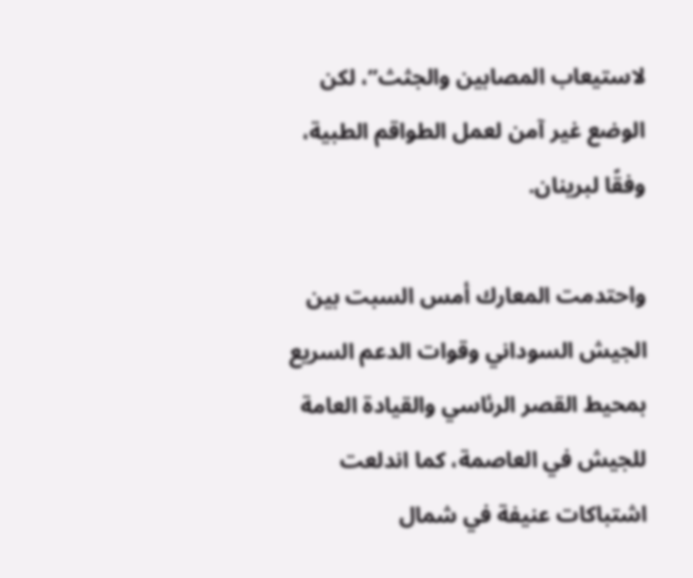لاستيعاب المصابين والجثث”، لكن الوضع غير آمن لعمل الطواقم الطبية، وفقًا لبرينان.

واحتدمت المعارك أمس السبت بين الجيش السوداني وقوات الدعم السريع بمحيط القصر الرئاسي والقيادة العامة للجيش في العاصمة، كما اندلعت اشتباكات عنيفة في شمال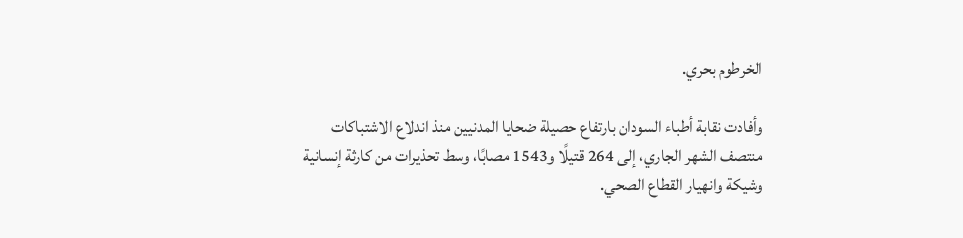الخرطوم بحري.

وأفادت نقابة أطباء السودان بارتفاع حصيلة ضحايا المدنيين منذ اندلاع الاشتباكات منتصف الشهر الجاري، إلى 264 قتيلًا و1543 مصابًا، وسط تحذيرات من كارثة إنسانية وشيكة وانهيار القطاع الصحي.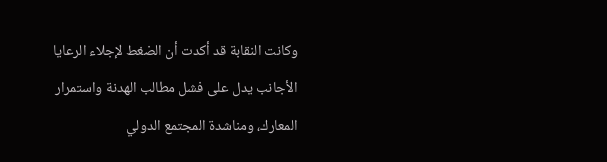وكانت النقابة قد أكدت أن الضغط لإجلاء الرعايا الأجانب يدل على فشل مطالب الهدنة واستمرار المعارك، ومناشدة المجتمع الدولي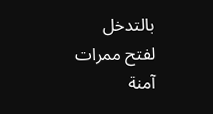بالتدخل لفتح ممرات آمنة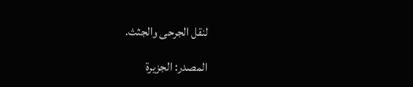لنقل الجرحى والجثث.

المصدر: الجزيرة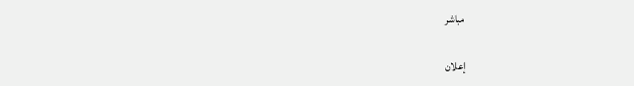مباشر

إعلان